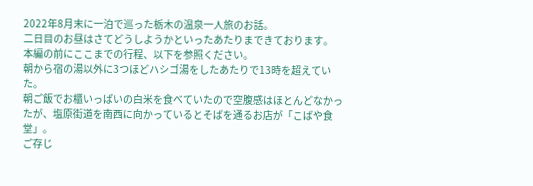2022年8月末に一泊で巡った栃木の温泉一人旅のお話。
二日目のお昼はさてどうしようかといったあたりまできております。
本編の前にここまでの行程、以下を参照ください。
朝から宿の湯以外に3つほどハシゴ湯をしたあたりで13時を超えていた。
朝ご飯でお櫃いっぱいの白米を食べていたので空腹感はほとんどなかったが、塩原街道を南西に向かっているとそばを通るお店が「こばや食堂」。
ご存じ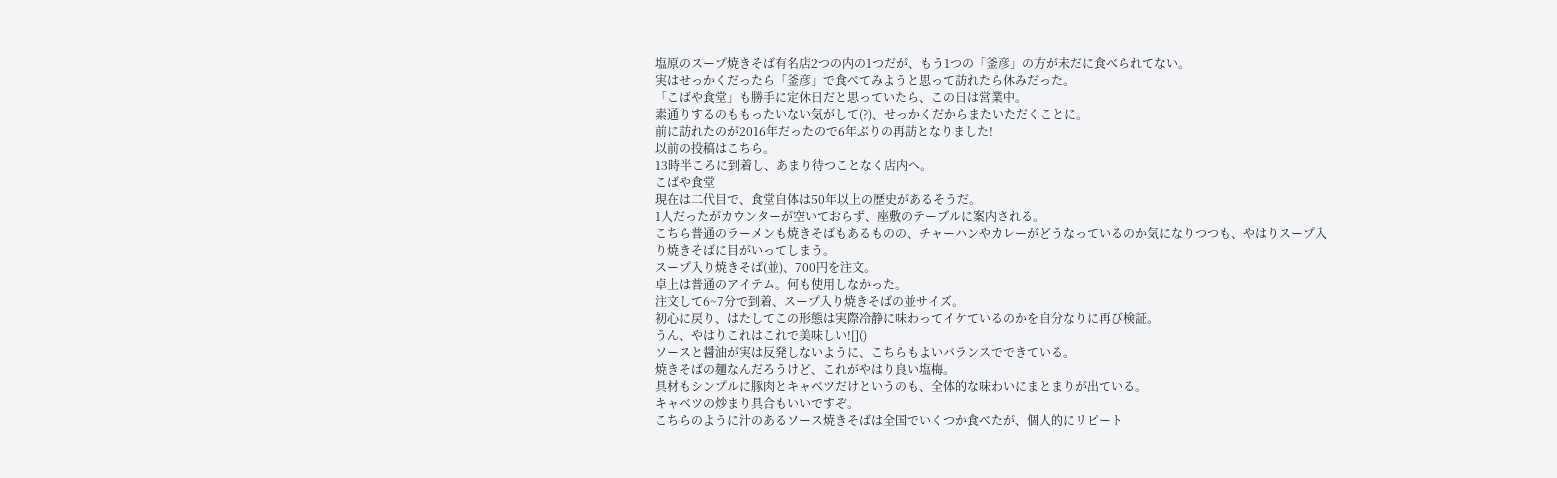塩原のスープ焼きそば有名店2つの内の1つだが、もう1つの「釜彦」の方が未だに食べられてない。
実はせっかくだったら「釜彦」で食べてみようと思って訪れたら休みだった。
「こばや食堂」も勝手に定休日だと思っていたら、この日は営業中。
素通りするのももったいない気がして(?)、せっかくだからまたいただくことに。
前に訪れたのが2016年だったので6年ぶりの再訪となりました!
以前の投稿はこちら。
13時半ころに到着し、あまり待つことなく店内へ。
こばや食堂
現在は二代目で、食堂自体は50年以上の歴史があるそうだ。
1人だったがカウンターが空いておらず、座敷のテーブルに案内される。
こちら普通のラーメンも焼きそばもあるものの、チャーハンやカレーがどうなっているのか気になりつつも、やはりスープ入り焼きそばに目がいってしまう。
スープ入り焼きそば(並)、700円を注文。
卓上は普通のアイテム。何も使用しなかった。
注文して6~7分で到着、スープ入り焼きそばの並サイズ。
初心に戻り、はたしてこの形態は実際冷静に味わってイケているのかを自分なりに再び検証。
うん、やはりこれはこれで美味しい![]()
ソースと醤油が実は反発しないように、こちらもよいバランスでできている。
焼きそばの麺なんだろうけど、これがやはり良い塩梅。
具材もシンプルに豚肉とキャベツだけというのも、全体的な味わいにまとまりが出ている。
キャベツの炒まり具合もいいですぞ。
こちらのように汁のあるソース焼きそばは全国でいくつか食べたが、個人的にリピート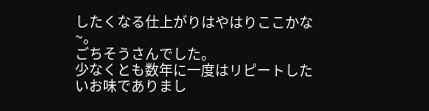したくなる仕上がりはやはりここかな~。
ごちそうさんでした。
少なくとも数年に一度はリピートしたいお味でありまし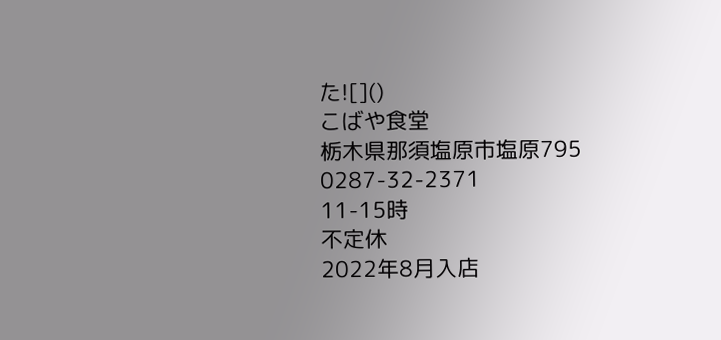た![]()
こばや食堂
栃木県那須塩原市塩原795
0287-32-2371
11-15時
不定休
2022年8月入店